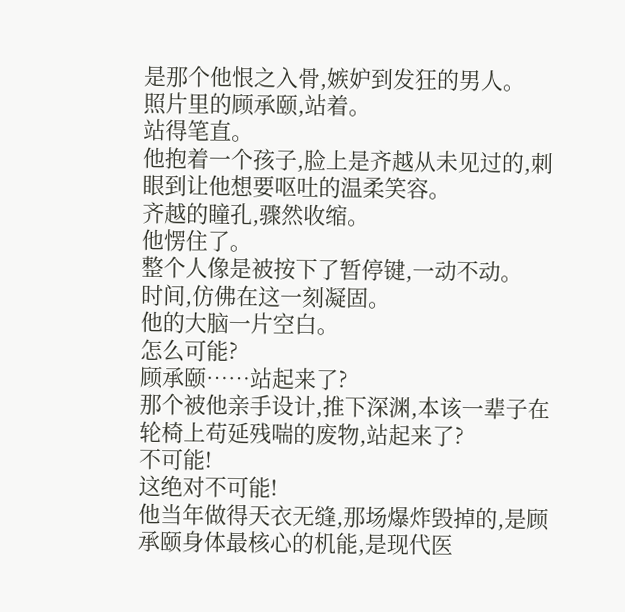是那个他恨之入骨,嫉妒到发狂的男人。
照片里的顾承颐,站着。
站得笔直。
他抱着一个孩子,脸上是齐越从未见过的,刺眼到让他想要呕吐的温柔笑容。
齐越的瞳孔,骤然收缩。
他愣住了。
整个人像是被按下了暂停键,一动不动。
时间,仿佛在这一刻凝固。
他的大脑一片空白。
怎么可能?
顾承颐……站起来了?
那个被他亲手设计,推下深渊,本该一辈子在轮椅上苟延残喘的废物,站起来了?
不可能!
这绝对不可能!
他当年做得天衣无缝,那场爆炸毁掉的,是顾承颐身体最核心的机能,是现代医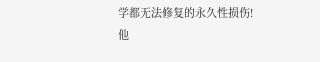学都无法修复的永久性损伤!
他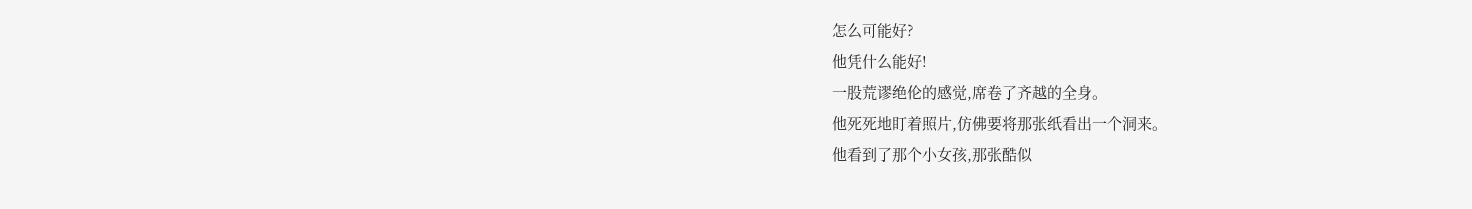怎么可能好?
他凭什么能好!
一股荒谬绝伦的感觉,席卷了齐越的全身。
他死死地盯着照片,仿佛要将那张纸看出一个洞来。
他看到了那个小女孩,那张酷似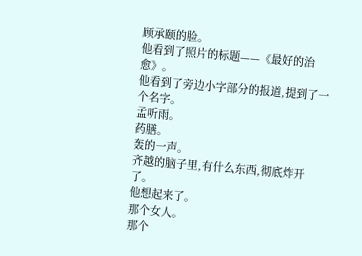顾承颐的脸。
他看到了照片的标题——《最好的治愈》。
他看到了旁边小字部分的报道,提到了一个名字。
孟听雨。
药膳。
轰的一声。
齐越的脑子里,有什么东西,彻底炸开了。
他想起来了。
那个女人。
那个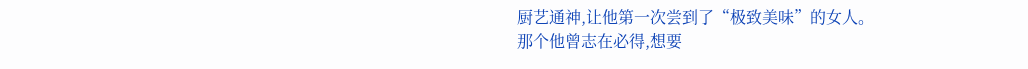厨艺通神,让他第一次尝到了“极致美味”的女人。
那个他曾志在必得,想要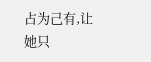占为己有,让她只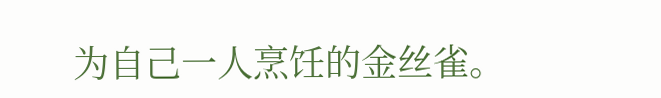为自己一人烹饪的金丝雀。